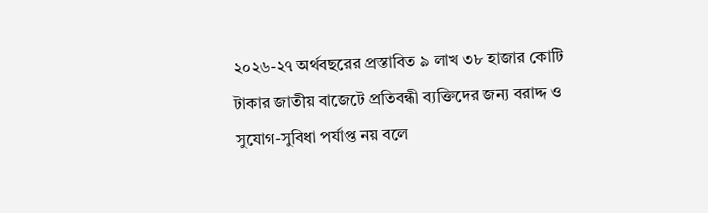২০২৬-২৭ অর্থবছরের প্রস্তাবিত ৯ লাখ ৩৮ হাজার কোটি টাকার জাতীয় বাজেটে প্রতিবন্ধী ব্যক্তিদের জন্য বরাদ্দ ও সুযোগ-সুবিধা পর্যাপ্ত নয় বলে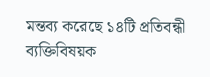মন্তব্য করেছে ১৪টি প্রতিবন্ধী ব্যক্তিবিষয়ক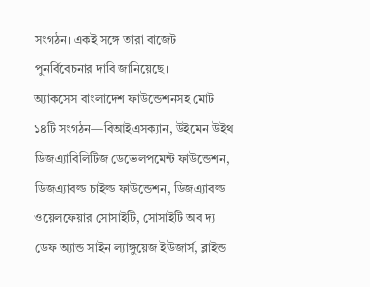সংগঠন। একই সঙ্গে তারা বাজেট পুনর্বিবেচনার দাবি জানিয়েছে।
অ্যাকসেস বাংলাদেশ ফাউন্ডেশনসহ মোট ১৪টি সংগঠন—বিআইএসক্যান, উইমেন উইথ ডিজএ্যাবিলিটিজ ডেভেলপমেন্ট ফাউন্ডেশন, ডিজএ্যাবল্ড চাইল্ড ফাউন্ডেশন, ডিজএ্যাবল্ড ওয়েলফেয়ার সোসাইটি, সোসাইটি অব দ্য ডেফ অ্যান্ড সাইন ল্যাঙ্গুয়েজ ইউজার্স, ব্লাইন্ড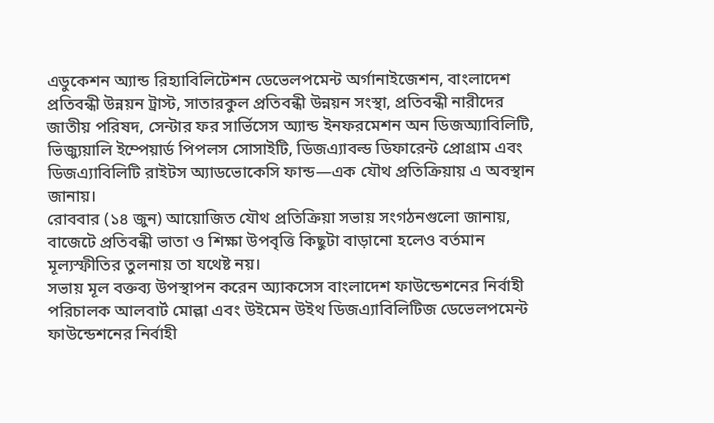এডুকেশন অ্যান্ড রিহ্যাবিলিটেশন ডেভেলপমেন্ট অর্গানাইজেশন, বাংলাদেশ প্রতিবন্ধী উন্নয়ন ট্রাস্ট, সাতারকুল প্রতিবন্ধী উন্নয়ন সংস্থা, প্রতিবন্ধী নারীদের জাতীয় পরিষদ, সেন্টার ফর সার্ভিসেস অ্যান্ড ইনফরমেশন অন ডিজঅ্যাবিলিটি, ভিজ্যুয়ালি ইম্পেয়ার্ড পিপলস সোসাইটি, ডিজএ্যাবল্ড ডিফারেন্ট প্রোগ্রাম এবং ডিজএ্যাবিলিটি রাইটস অ্যাডভোকেসি ফান্ড—এক যৌথ প্রতিক্রিয়ায় এ অবস্থান জানায়।
রোববার (১৪ জুন) আয়োজিত যৌথ প্রতিক্রিয়া সভায় সংগঠনগুলো জানায়, বাজেটে প্রতিবন্ধী ভাতা ও শিক্ষা উপবৃত্তি কিছুটা বাড়ানো হলেও বর্তমান মূল্যস্ফীতির তুলনায় তা যথেষ্ট নয়।
সভায় মূল বক্তব্য উপস্থাপন করেন অ্যাকসেস বাংলাদেশ ফাউন্ডেশনের নির্বাহী পরিচালক আলবার্ট মোল্লা এবং উইমেন উইথ ডিজএ্যাবিলিটিজ ডেভেলপমেন্ট ফাউন্ডেশনের নির্বাহী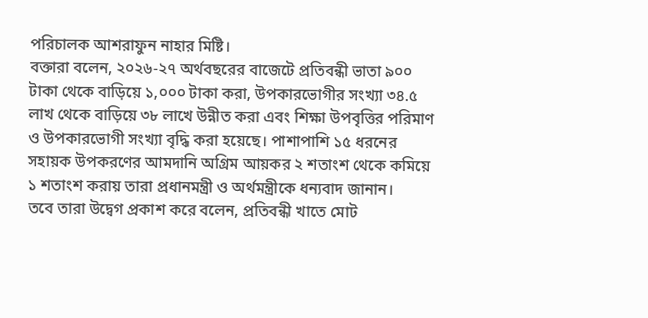পরিচালক আশরাফুন নাহার মিষ্টি।
বক্তারা বলেন, ২০২৬-২৭ অর্থবছরের বাজেটে প্রতিবন্ধী ভাতা ৯০০ টাকা থেকে বাড়িয়ে ১,০০০ টাকা করা, উপকারভোগীর সংখ্যা ৩৪.৫ লাখ থেকে বাড়িয়ে ৩৮ লাখে উন্নীত করা এবং শিক্ষা উপবৃত্তির পরিমাণ ও উপকারভোগী সংখ্যা বৃদ্ধি করা হয়েছে। পাশাপাশি ১৫ ধরনের সহায়ক উপকরণের আমদানি অগ্রিম আয়কর ২ শতাংশ থেকে কমিয়ে ১ শতাংশ করায় তারা প্রধানমন্ত্রী ও অর্থমন্ত্রীকে ধন্যবাদ জানান।
তবে তারা উদ্বেগ প্রকাশ করে বলেন, প্রতিবন্ধী খাতে মোট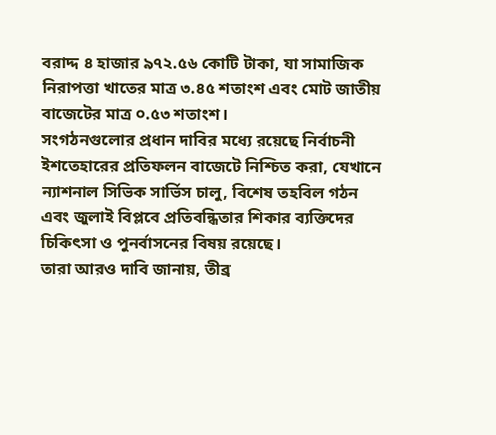বরাদ্দ ৪ হাজার ৯৭২.৫৬ কোটি টাকা, যা সামাজিক নিরাপত্তা খাতের মাত্র ৩.৪৫ শতাংশ এবং মোট জাতীয় বাজেটের মাত্র ০.৫৩ শতাংশ।
সংগঠনগুলোর প্রধান দাবির মধ্যে রয়েছে নির্বাচনী ইশতেহারের প্রতিফলন বাজেটে নিশ্চিত করা, যেখানে ন্যাশনাল সিভিক সার্ভিস চালু, বিশেষ তহবিল গঠন এবং জুলাই বিপ্লবে প্রতিবন্ধিতার শিকার ব্যক্তিদের চিকিৎসা ও পুনর্বাসনের বিষয় রয়েছে।
তারা আরও দাবি জানায়, তীব্র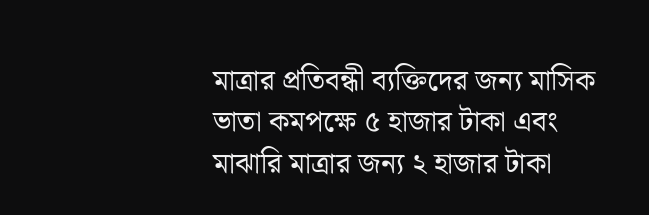মাত্রার প্রতিবন্ধী ব্যক্তিদের জন্য মাসিক ভাতা কমপক্ষে ৫ হাজার টাকা এবং মাঝারি মাত্রার জন্য ২ হাজার টাকা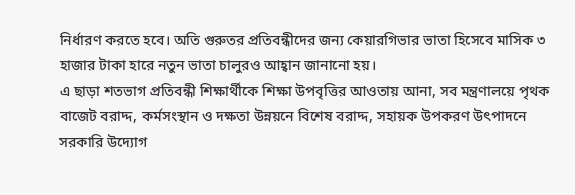নির্ধারণ করতে হবে। অতি গুরুতর প্রতিবন্ধীদের জন্য কেয়ারগিভার ভাতা হিসেবে মাসিক ৩ হাজার টাকা হারে নতুন ভাতা চালুরও আহ্বান জানানো হয়।
এ ছাড়া শতভাগ প্রতিবন্ধী শিক্ষার্থীকে শিক্ষা উপবৃত্তির আওতায় আনা, সব মন্ত্রণালয়ে পৃথক বাজেট বরাদ্দ, কর্মসংস্থান ও দক্ষতা উন্নয়নে বিশেষ বরাদ্দ, সহায়ক উপকরণ উৎপাদনে সরকারি উদ্যোগ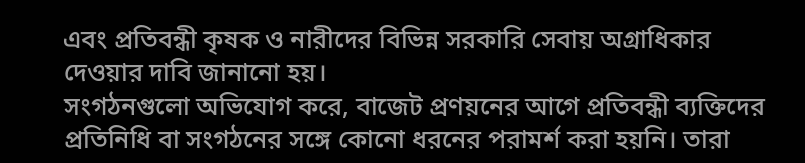এবং প্রতিবন্ধী কৃষক ও নারীদের বিভিন্ন সরকারি সেবায় অগ্রাধিকার দেওয়ার দাবি জানানো হয়।
সংগঠনগুলো অভিযোগ করে, বাজেট প্রণয়নের আগে প্রতিবন্ধী ব্যক্তিদের প্রতিনিধি বা সংগঠনের সঙ্গে কোনো ধরনের পরামর্শ করা হয়নি। তারা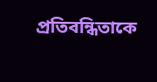প্রতিবন্ধিতাকে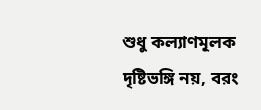শুধু কল্যাণমূলক দৃষ্টিভঙ্গি নয়, বরং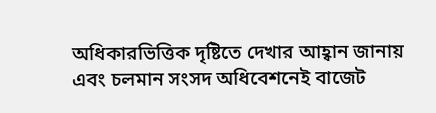অধিকারভিত্তিক দৃষ্টিতে দেখার আহ্বান জানায় এবং চলমান সংসদ অধিবেশনেই বাজেট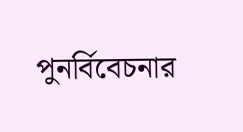পুনর্বিবেচনার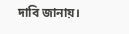দাবি জানায়।